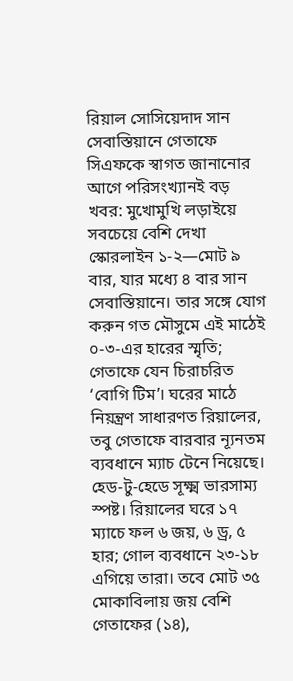রিয়াল সোসিয়েদাদ সান সেবাস্তিয়ানে গেতাফে সিএফকে স্বাগত জানানোর আগে পরিসংখ্যানই বড় খবর: মুখোমুখি লড়াইয়ে সবচেয়ে বেশি দেখা স্কোরলাইন ১-২—মোট ৯ বার, যার মধ্যে ৪ বার সান সেবাস্তিয়ানে। তার সঙ্গে যোগ করুন গত মৌসুমে এই মাঠেই ০-৩-এর হারের স্মৃতি; গেতাফে যেন চিরাচরিত ‘বোগি টিম’। ঘরের মাঠে নিয়ন্ত্রণ সাধারণত রিয়ালের, তবু গেতাফে বারবার ন্যূনতম ব্যবধানে ম্যাচ টেনে নিয়েছে।
হেড-টু-হেডে সূক্ষ্ম ভারসাম্য স্পষ্ট। রিয়ালের ঘরে ১৭ ম্যাচে ফল ৬ জয়, ৬ ড্র, ৫ হার; গোল ব্যবধানে ২৩-১৮ এগিয়ে তারা। তবে মোট ৩৫ মোকাবিলায় জয় বেশি গেতাফের (১৪),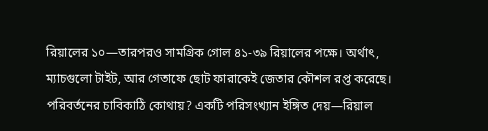রিয়ালের ১০—তারপরও সামগ্রিক গোল ৪১-৩৯ রিয়ালের পক্ষে। অর্থাৎ, ম্যাচগুলো টাইট, আর গেতাফে ছোট ফারাকেই জেতার কৌশল রপ্ত করেছে।
পরিবর্তনের চাবিকাঠি কোথায়? একটি পরিসংখ্যান ইঙ্গিত দেয়—রিয়াল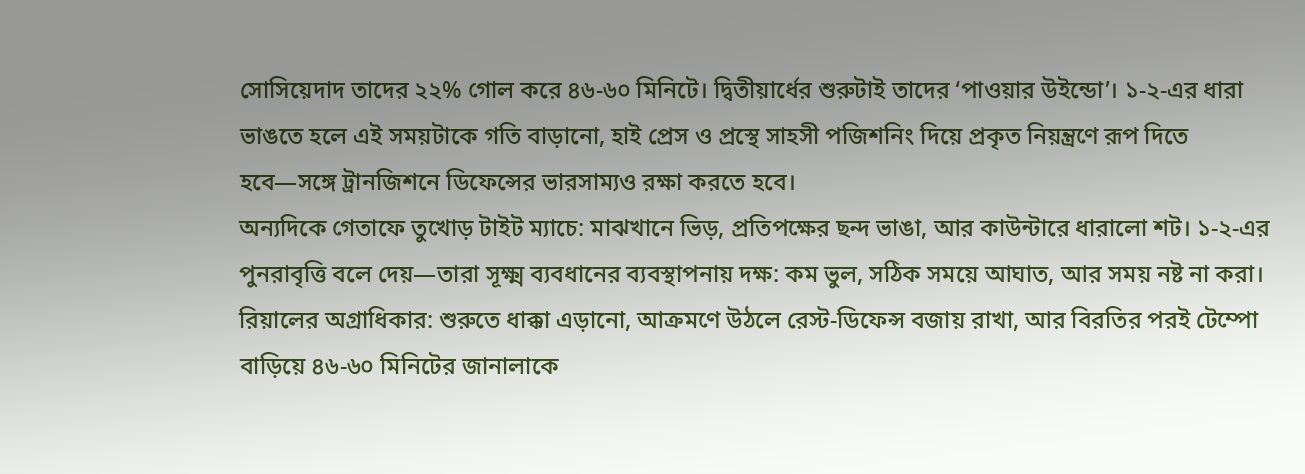সোসিয়েদাদ তাদের ২২% গোল করে ৪৬-৬০ মিনিটে। দ্বিতীয়ার্ধের শুরুটাই তাদের ‘পাওয়ার উইন্ডো’। ১-২-এর ধারা ভাঙতে হলে এই সময়টাকে গতি বাড়ানো, হাই প্রেস ও প্রস্থে সাহসী পজিশনিং দিয়ে প্রকৃত নিয়ন্ত্রণে রূপ দিতে হবে—সঙ্গে ট্রানজিশনে ডিফেন্সের ভারসাম্যও রক্ষা করতে হবে।
অন্যদিকে গেতাফে তুখোড় টাইট ম্যাচে: মাঝখানে ভিড়, প্রতিপক্ষের ছন্দ ভাঙা, আর কাউন্টারে ধারালো শট। ১-২-এর পুনরাবৃত্তি বলে দেয়—তারা সূক্ষ্ম ব্যবধানের ব্যবস্থাপনায় দক্ষ: কম ভুল, সঠিক সময়ে আঘাত, আর সময় নষ্ট না করা।
রিয়ালের অগ্রাধিকার: শুরুতে ধাক্কা এড়ানো, আক্রমণে উঠলে রেস্ট-ডিফেন্স বজায় রাখা, আর বিরতির পরই টেম্পো বাড়িয়ে ৪৬-৬০ মিনিটের জানালাকে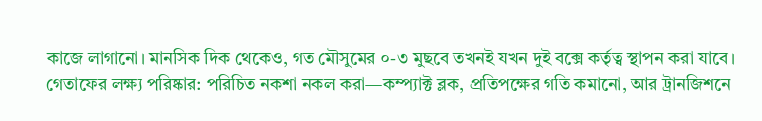কাজে লাগানো। মানসিক দিক থেকেও, গত মৌসুমের ০-৩ মুছবে তখনই যখন দুই বক্সে কর্তৃত্ব স্থাপন করা যাবে।
গেতাফের লক্ষ্য পরিষ্কার: পরিচিত নকশা নকল করা—কম্প্যাক্ট ব্লক, প্রতিপক্ষের গতি কমানো, আর ট্রানজিশনে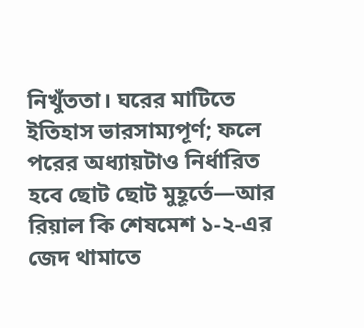নিখুঁততা। ঘরের মাটিতে ইতিহাস ভারসাম্যপূর্ণ; ফলে পরের অধ্যায়টাও নির্ধারিত হবে ছোট ছোট মুহূর্তে—আর রিয়াল কি শেষমেশ ১-২-এর জেদ থামাতে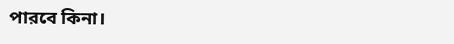পারবে কিনা।